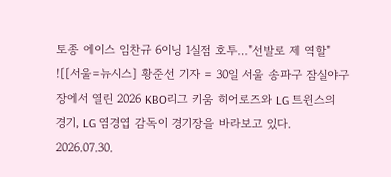토종 에이스 임찬규 6이닝 1실점 호투…"선발로 제 역할"
![[서울=뉴시스] 황준선 기자 = 30일 서울 송파구 잠실야구장에서 열린 2026 KBO리그 키움 히어로즈와 LG 트윈스의 경기, LG 염경엽 감독이 경기장을 바라보고 있다. 2026.07.30.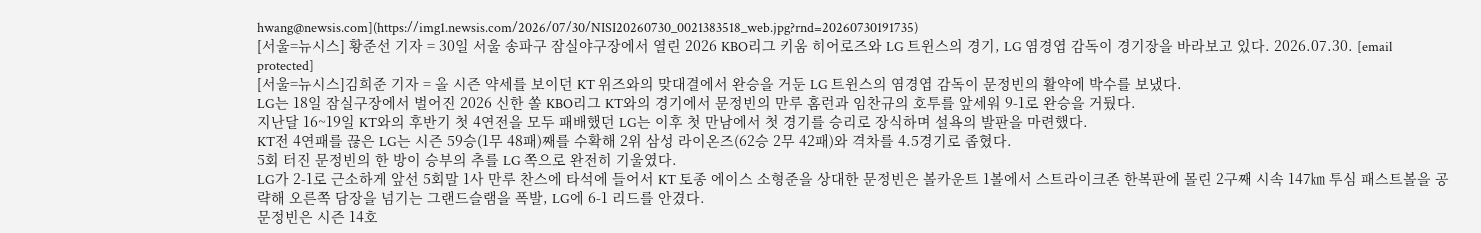hwang@newsis.com](https://img1.newsis.com/2026/07/30/NISI20260730_0021383518_web.jpg?rnd=20260730191735)
[서울=뉴시스] 황준선 기자 = 30일 서울 송파구 잠실야구장에서 열린 2026 KBO리그 키움 히어로즈와 LG 트윈스의 경기, LG 염경엽 감독이 경기장을 바라보고 있다. 2026.07.30. [email protected]
[서울=뉴시스]김희준 기자 = 올 시즌 약세를 보이던 KT 위즈와의 맞대결에서 완승을 거둔 LG 트윈스의 염경엽 감독이 문정빈의 활약에 박수를 보냈다.
LG는 18일 잠실구장에서 벌어진 2026 신한 쏠 KBO리그 KT와의 경기에서 문정빈의 만루 홈런과 임찬규의 호투를 앞세워 9-1로 완승을 거뒀다.
지난달 16~19일 KT와의 후반기 첫 4연전을 모두 패배했던 LG는 이후 첫 만남에서 첫 경기를 승리로 장식하며 설욕의 발판을 마련했다.
KT전 4연패를 끊은 LG는 시즌 59승(1무 48패)째를 수확해 2위 삼성 라이온즈(62승 2무 42패)와 격차를 4.5경기로 좁혔다.
5회 터진 문정빈의 한 방이 승부의 추를 LG 쪽으로 완전히 기울였다.
LG가 2-1로 근소하게 앞선 5회말 1사 만루 찬스에 타석에 들어서 KT 토종 에이스 소형준을 상대한 문정빈은 볼카운트 1볼에서 스트라이크존 한복판에 몰린 2구째 시속 147㎞ 투심 패스트볼을 공략해 오른쪽 담장을 넘기는 그랜드슬램을 폭발, LG에 6-1 리드를 안겼다.
문정빈은 시즌 14호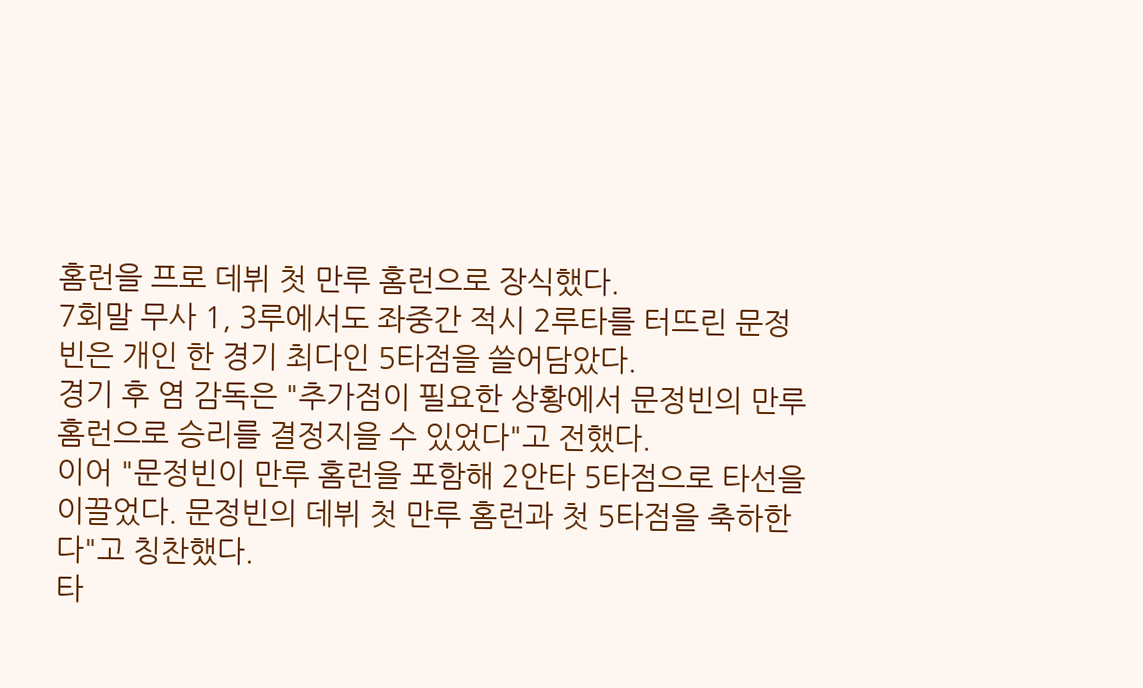홈런을 프로 데뷔 첫 만루 홈런으로 장식했다.
7회말 무사 1, 3루에서도 좌중간 적시 2루타를 터뜨린 문정빈은 개인 한 경기 최다인 5타점을 쓸어담았다.
경기 후 염 감독은 "추가점이 필요한 상황에서 문정빈의 만루 홈런으로 승리를 결정지을 수 있었다"고 전했다.
이어 "문정빈이 만루 홈런을 포함해 2안타 5타점으로 타선을 이끌었다. 문정빈의 데뷔 첫 만루 홈런과 첫 5타점을 축하한다"고 칭찬했다.
타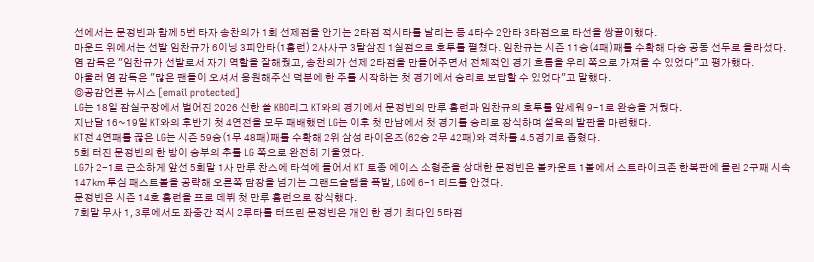선에서는 문정빈과 함께 5번 타자 송찬의가 1회 선제점을 안기는 2타점 적시타를 날리는 등 4타수 2안타 3타점으로 타선을 쌍끌이했다.
마운드 위에서는 선발 임찬규가 6이닝 3피안타(1홈런) 2사사구 3탈삼진 1실점으로 호투를 펼쳤다. 임찬규는 시즌 11승(4패)째를 수확해 다승 공동 선두로 올라섰다.
염 감독은 "임찬규가 선발로서 자기 역할을 잘해줬고, 송찬의가 선제 2타점을 만들어주면서 전체적인 경기 흐름을 우리 쪽으로 가져올 수 있었다"고 평가했다.
아울러 염 감독은 "많은 팬들이 오셔서 응원해주신 덕분에 한 주를 시작하는 첫 경기에서 승리로 보답할 수 있었다"고 말했다.
◎공감언론 뉴시스 [email protected]
LG는 18일 잠실구장에서 벌어진 2026 신한 쏠 KBO리그 KT와의 경기에서 문정빈의 만루 홈런과 임찬규의 호투를 앞세워 9-1로 완승을 거뒀다.
지난달 16~19일 KT와의 후반기 첫 4연전을 모두 패배했던 LG는 이후 첫 만남에서 첫 경기를 승리로 장식하며 설욕의 발판을 마련했다.
KT전 4연패를 끊은 LG는 시즌 59승(1무 48패)째를 수확해 2위 삼성 라이온즈(62승 2무 42패)와 격차를 4.5경기로 좁혔다.
5회 터진 문정빈의 한 방이 승부의 추를 LG 쪽으로 완전히 기울였다.
LG가 2-1로 근소하게 앞선 5회말 1사 만루 찬스에 타석에 들어서 KT 토종 에이스 소형준을 상대한 문정빈은 볼카운트 1볼에서 스트라이크존 한복판에 몰린 2구째 시속 147㎞ 투심 패스트볼을 공략해 오른쪽 담장을 넘기는 그랜드슬램을 폭발, LG에 6-1 리드를 안겼다.
문정빈은 시즌 14호 홈런을 프로 데뷔 첫 만루 홈런으로 장식했다.
7회말 무사 1, 3루에서도 좌중간 적시 2루타를 터뜨린 문정빈은 개인 한 경기 최다인 5타점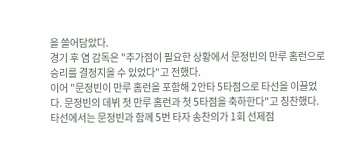을 쓸어담았다.
경기 후 염 감독은 "추가점이 필요한 상황에서 문정빈의 만루 홈런으로 승리를 결정지을 수 있었다"고 전했다.
이어 "문정빈이 만루 홈런을 포함해 2안타 5타점으로 타선을 이끌었다. 문정빈의 데뷔 첫 만루 홈런과 첫 5타점을 축하한다"고 칭찬했다.
타선에서는 문정빈과 함께 5번 타자 송찬의가 1회 선제점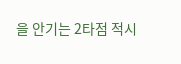을 안기는 2타점 적시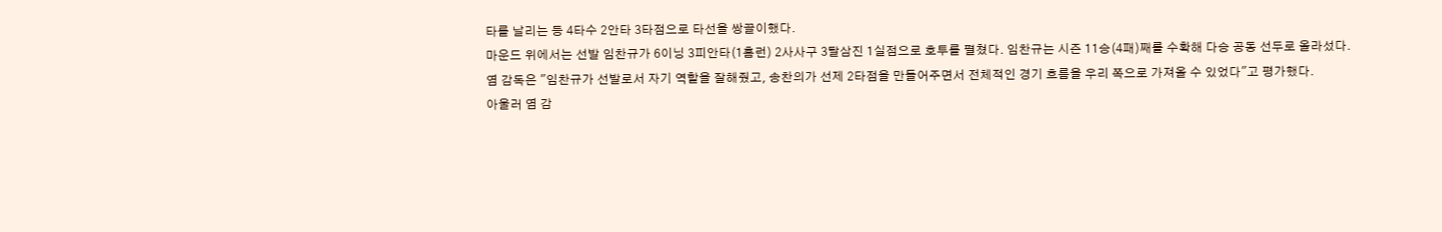타를 날리는 등 4타수 2안타 3타점으로 타선을 쌍끌이했다.
마운드 위에서는 선발 임찬규가 6이닝 3피안타(1홈런) 2사사구 3탈삼진 1실점으로 호투를 펼쳤다. 임찬규는 시즌 11승(4패)째를 수확해 다승 공동 선두로 올라섰다.
염 감독은 "임찬규가 선발로서 자기 역할을 잘해줬고, 송찬의가 선제 2타점을 만들어주면서 전체적인 경기 흐름을 우리 쪽으로 가져올 수 있었다"고 평가했다.
아울러 염 감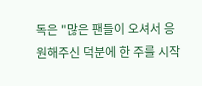독은 "많은 팬들이 오셔서 응원해주신 덕분에 한 주를 시작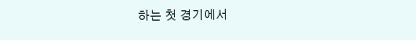하는 첫 경기에서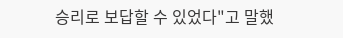승리로 보답할 수 있었다"고 말했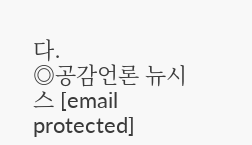다.
◎공감언론 뉴시스 [email protected]